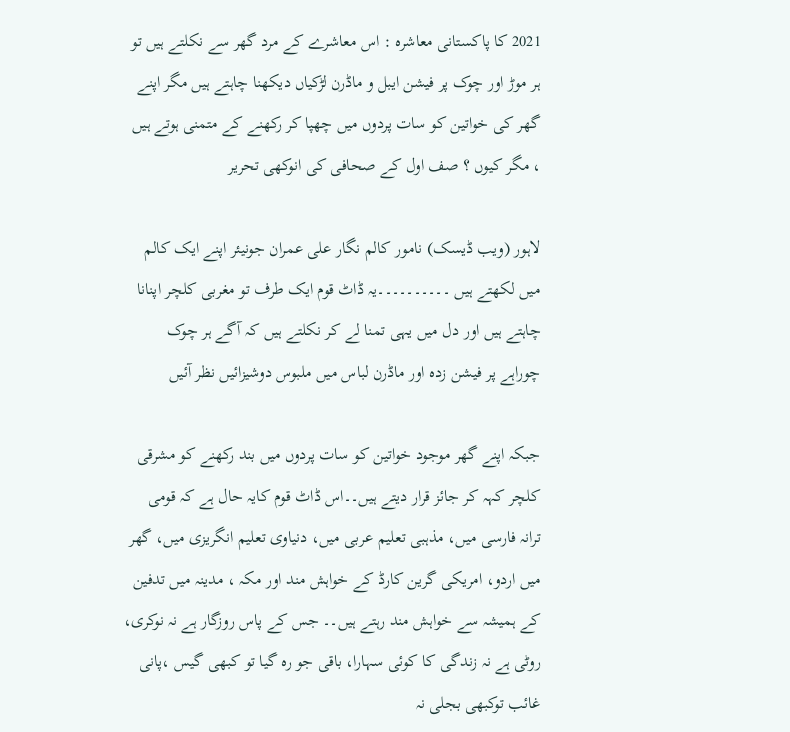2021 کا پاکستانی معاشرہ : اس معاشرے کے مرد گھر سے نکلتے ہیں تو ہر موڑ اور چوک پر فیشن ایبل و ماڈرن لڑکیاں دیکھنا چاہتے ہیں مگر اپنے گھر کی خواتین کو سات پردوں میں چھپا کر رکھنے کے متمنی ہوتے ہیں ، مگر کیوں ؟ صف اول کے صحافی کی انوکھی تحریر

لاہور (ویب ڈیسک) نامور کالم نگار علی عمران جونیئر اپنے ایک کالم میں لکھتے ہیں ۔۔۔۔۔۔۔۔۔۔یہ ڈاٹ قوم ایک طرف تو مغربی کلچر اپنانا چاہتے ہیں اور دل میں یہی تمنا لے کر نکلتے ہیں کہ آگے ہر چوک چوراہے پر فیشن زدہ اور ماڈرن لباس میں ملبوس دوشیزائیں نظر آئیں

جبکہ اپنے گھر موجود خواتین کو سات پردوں میں بند رکھنے کو مشرقی کلچر کہہ کر جائز قرار دیتے ہیں۔۔اس ڈاٹ قوم کایہ حال ہے کہ قومی ترانہ فارسی میں، مذہبی تعلیم عربی میں، دنیاوی تعلیم انگریزی میں، گھر میں اردو، امریکی گرین کارڈ کے خواہش مند اور مکہ ، مدینہ میں تدفین کے ہمیشہ سے خواہش مند رہتے ہیں۔۔ جس کے پاس روزگار ہے نہ نوکری، روٹی ہے نہ زندگی کا کوئی سہارا، باقی جو رہ گیا تو کبھی گیس ،پانی غائب توکبھی بجلی نہ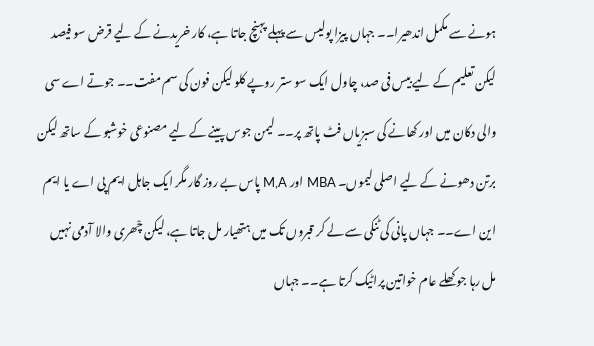ہونے سے مکمل اندھیرا۔۔ جہاں پیزا پولیس سے پہلے پہنچ جاتا ہے، کار خریدنے کے لیے قرض سو فیصد لیکن تعلیم کے لیے بیس فی صد، چاول ایک سو ستر روپے کلو لیکن فون کی سم مفت۔۔ جوتے اے سی والی دکان میں اور کھانے کی سبزیاں فٹ پاتھ پر۔۔ لیمن جوس پینے کے لیے مصنوعی خوشبو کے ساتھ لیکن برتن دھونے کے لیے اصلی لیموں۔ MBA اور M,A پاس بے روز گار مگر ایک جاہل ایم پی اے یا ایم این اے۔۔ جہاں پانی کی ٹنکی سے لے کر قبروں تک میں ہتھیار مل جاتا ہے، لیکن چْھری والا آدمی نہیں مل رہا جو کھلے عام خواتین پراٹیک کرتا ہے۔۔ جہاں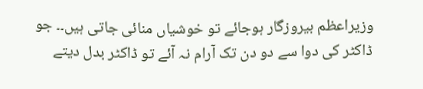وزیراعظم بیروزگار ہوجائے تو خوشیاں منائی جاتی ہیں۔۔ جو ڈاکٹر کی دوا سے دو دن تک آرام نہ آئے تو ڈاکٹر بدل دیتے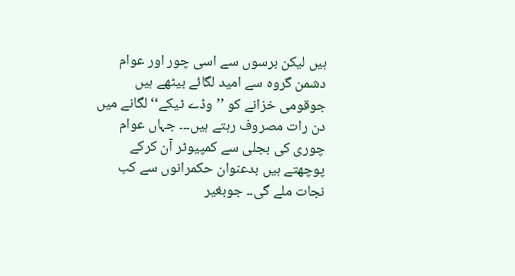ہیں لیکن برسوں سے اسی چور اور عوام دشمن گروہ سے امید لگائے بیٹھے ہیں جوقومی خزانے کو ’’وڈے ٹیکے‘‘ لگانے میں دن رات مصروف رہتے ہیں۔۔۔ جہاں عوام چوری کی بجلی سے کمپیوٹر آن کرکے پوچھتے ہیں بدعنوان حکمرانوں سے کب نجات ملے گی۔۔ جوبغیر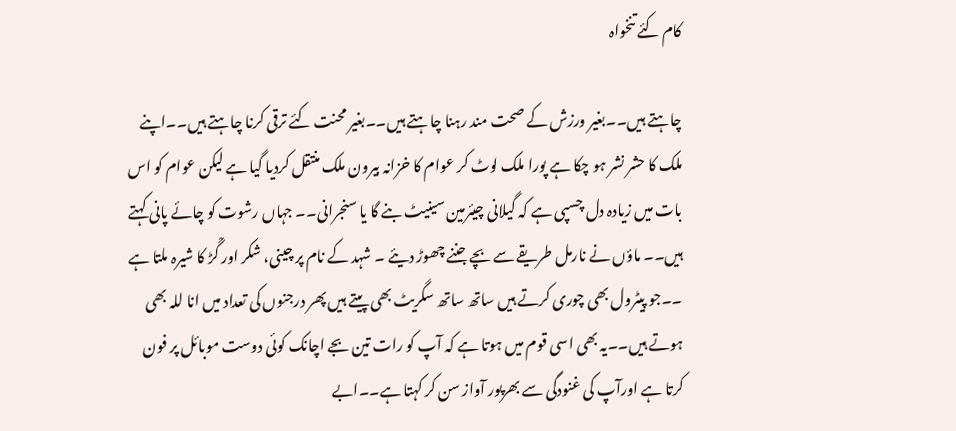کام کئے تنخواہ

چاہتے ہیں۔۔بغیر ورزش کے صحت مند رہنا چاہتے ہیں۔۔بغیر محنت کئے ترقی کرنا چاہتے ہیں۔۔اپنے ملک کا حشر نشر ہو چکا ہے پورا ملک لوٹ کر عوام کا خزانہ بیرون ملک منتقل کردیا گیا ہے لیکن عوام کو اس بات میں زیادہ دل چسپی ہے کہ گیلانی چیئرمین سینیٹ بنے گا یا سنجرانی۔۔ جہاں رشوت کو چائے پانی کہتے ہیں۔۔ ماؤں نے نارمل طریقے سے بچے جننے چھوڑ دیئے ۔ شہد کے نام پر چینی، شکر اور گْڑ کا شیرہ ملتا ہے ۔۔جو پیٹرول بھی چوری کرتے ہیں ساتھ ساتھ سگریٹ بھی پیتے ہیں پھر درجنوں کی تعداد میں انا للہ بھی ہوتے ہیں۔۔یہ بھی اسی قوم میں ہوتا ہے کہ آپ کو رات تین بجے اچانک کوئی دوست موبائل پر فون کرتا ہے اورآپ کی غنودگی سے بھرپور آواز سن کر کہتا ہے۔۔ابے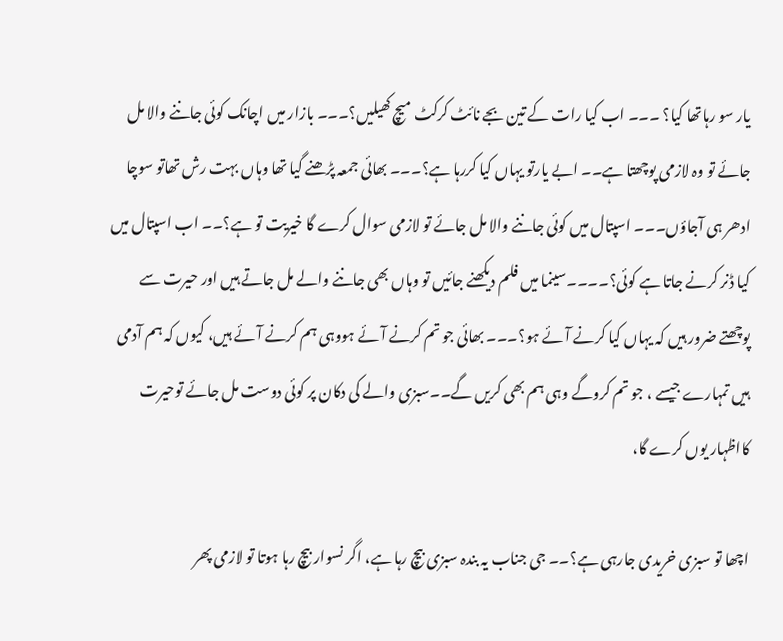یار سو رہاتھا کیا؟ ۔۔۔ اب کیا رات کے تین بجے نائٹ کرکٹ میچ کھیلیں؟۔۔۔ بازار میں اچانک کوئی جاننے والا مل جائے تو وہ لازمی پوچھتا ہے۔۔ ابے یارتو یہاں کیا کررہا ہے؟۔۔۔ بھائی جمعہ پڑھنے گیا تھا وہاں بہت رش تھاتو سوچا ادھر ہی آجاؤں۔۔۔ اسپتال میں کوئی جاننے والا مل جائے تو لازمی سوال کرے گا خیریت تو ہے؟۔۔ اب اسپتال میں کیا ڈنر کرنے جاتا ہے کوئی؟۔۔۔۔سینما میں فلم دیکھنے جائیں تو وہاں بھی جاننے والے مل جاتے ہیں اور حیرت سے پوچھتے ضرور ہیں کہ یہاں کیا کرنے آئے ہو؟۔۔۔ بھائی جو تم کرنے آئے ہووہی ہم کرنے آئے ہیں، کیوں کہ ہم آدمی ہیں تمہارے جیسے ، جو تم کروگے وہی ہم بھی کریں گے۔۔سبزی والے کی دکان پر کوئی دوست مل جائے توحیرت کااظہار یوں کرے گا،

اچھا تو سبزی خریدی جارہی ہے؟۔۔ جی جناب یہ بندہ سبزی بیچ رہا ہے، اگر نسوار بیچ رہا ہوتا تو لازمی پھر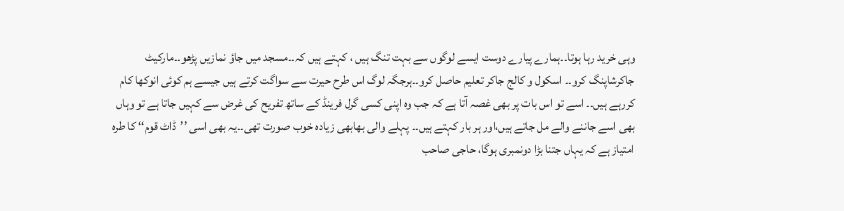وہی خرید رہا ہوتا۔۔ہمارے پیارے دوست ایسے لوگوں سے بہت تنگ ہیں ، کہتے ہیں کہ۔۔مسجد میں جاؤ نمازیں پڑھو۔۔مارکیٹ جاکرشاپنگ کرو۔۔ اسکول و کالج جاکر تعلیم حاصل کرو۔۔ہرجگہ لوگ اس طرح حیرت سے سواگت کرتے ہیں جیسے ہم کوئی انوکھا کام کررہے ہیں۔۔ اسے تو اس بات پر بھی غصہ آتا ہے کہ جب وہ اپنی کسی گرل فرینڈ کے ساتھ تفریح کی غرض سے کہیں جاتا ہے تو وہاں بھی اسے جاننے والے مل جاتے ہیں،اور ہر بار کہتے ہیں۔۔ پہلے والی بھابھی زیادہ خوب صورت تھی۔۔یہ بھی اسی ’’ڈاٹ قوم‘‘ کا طرہ امتیاز ہے کہ یہاں جتنا بڑا دونمبری ہوگا، حاجی صاحب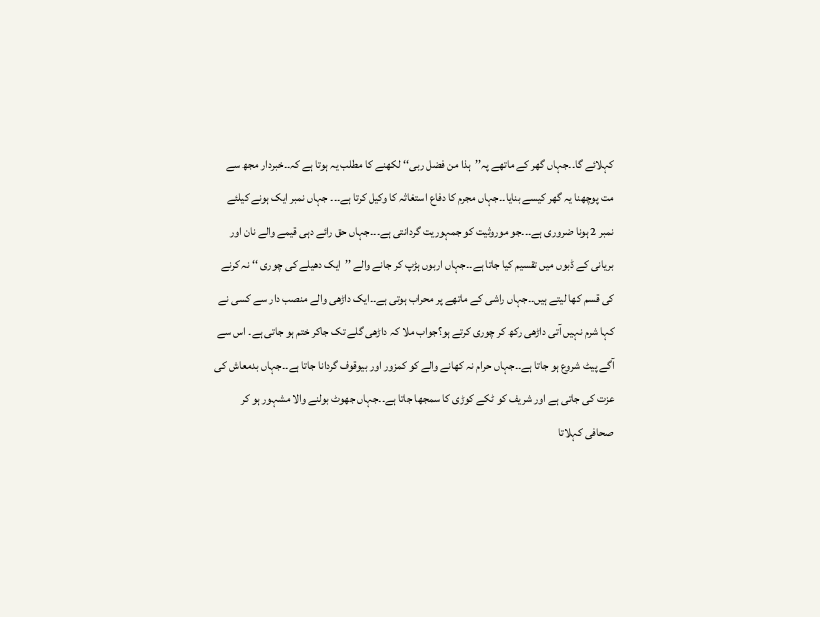کہلائے گا۔۔جہاں گھر کے ماتھے پہ’’ہذا من فضل ربی‘‘ لکھنے کا مطلب یہ ہوتا ہے کہ۔۔خبردار مجھ سے مت پوچھنا یہ گھر کیسے بنایا۔۔جہاں مجرم کا دفاع استغاثہ کا وکیل کرتا ہے۔۔۔ جہاں نمبر ایک ہونے کیلئے نمبر 2 ہونا ضروری ہے۔۔۔جو موروثیت کو جمہوریت گردانتی ہے۔۔۔جہاں حق رائے دہی قیمے والے نان اور بریانی کے ڈبوں میں تقسیم کیا جاتا ہے۔۔جہاں اربوں ہڑپ کر جانے والے ’’ایک دھیلے کی چوری ‘‘ نہ کرنے کی قسم کھا لیتے ہیں۔۔جہاں راشی کے ماتھے پر محراب ہوتی ہے۔۔ایک داڑھی والے منصب دار سے کسی نے کہا شرم نہیں آتی داڑھی رکھ کر چوری کرتے ہو؟جواب ملا کہ داڑھی گلے تک جاکر ختم ہو جاتی ہے۔ اس سے آگے پیٹ شروع ہو جاتا ہے۔۔جہاں حرام نہ کھانے والے کو کمزور اور بیوقوف گردانا جاتا ہے۔۔جہاں بدمعاش کی عزت کی جاتی ہے اور شریف کو ٹکے کوڑی کا سمجھا جاتا ہے۔۔جہاں جھوٹ بولنے والا مشہور ہو کر صحافی کہلاتا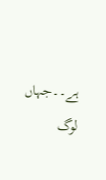ہے۔۔جہاں لوگ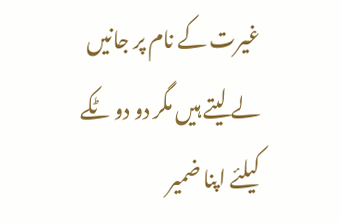غیرت کے نام پر جانیں لے لیتے ہیں مگر دو دو ٹکے کیلئے اپنا ضمیر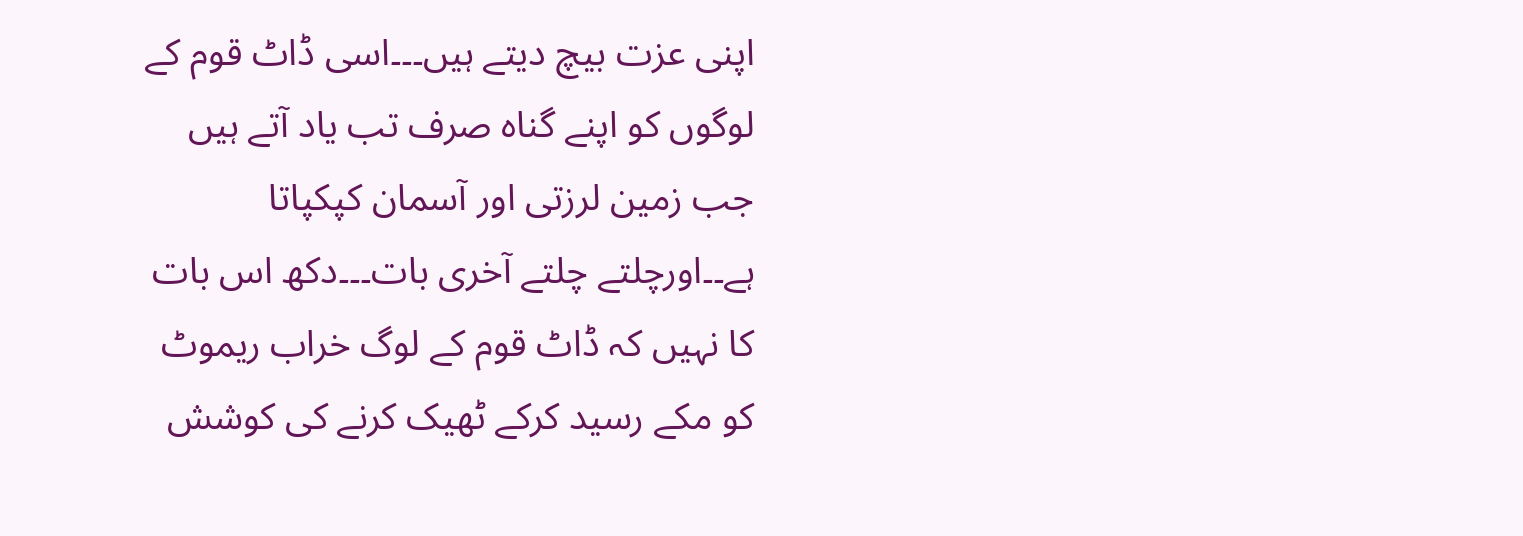اپنی عزت بیچ دیتے ہیں۔۔۔اسی ڈاٹ قوم کے لوگوں کو اپنے گناہ صرف تب یاد آتے ہیں جب زمین لرزتی اور آسمان کپکپاتا ہے۔۔اورچلتے چلتے آخری بات۔۔۔دکھ اس بات کا نہیں کہ ڈاٹ قوم کے لوگ خراب ریموٹ کو مکے رسید کرکے ٹھیک کرنے کی کوشش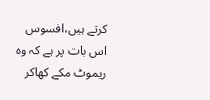کرتے ہیں،افسوس اس بات پر ہے کہ وہ ریموٹ مکے کھاکر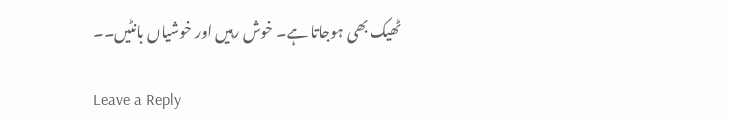ٹھیک بھی ہوجاتا ہے۔ خوش رہیں اور خوشیاں بانٹیں۔۔

Leave a Reply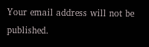Your email address will not be published.